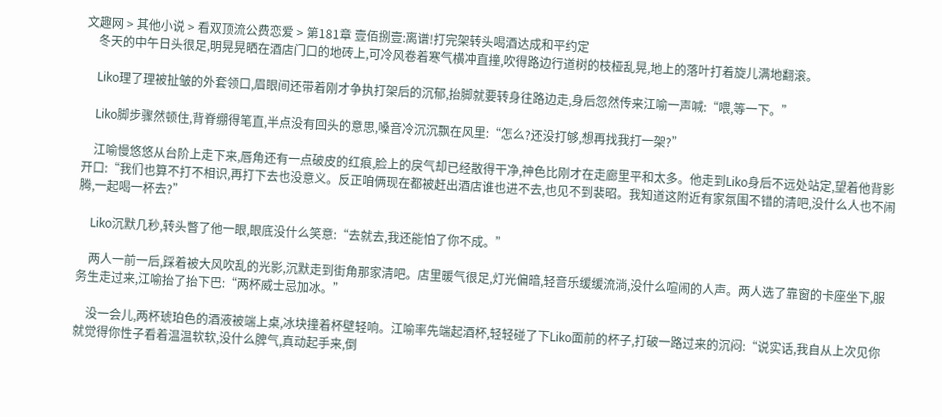文趣网 > 其他小说 > 看双顶流公费恋爱 > 第181章 壹佰捌壹:离谱!打完架转头喝酒达成和平约定
    冬天的中午日头很足,明晃晃晒在酒店门口的地砖上,可冷风卷着寒气横冲直撞,吹得路边行道树的枝桠乱晃,地上的落叶打着旋儿满地翻滚。

    Liko理了理被扯皱的外套领口,眉眼间还带着刚才争执打架后的沉郁,抬脚就要转身往路边走,身后忽然传来江喻一声喊:“喂,等一下。”

    Liko脚步骤然顿住,背脊绷得笔直,半点没有回头的意思,嗓音冷沉沉飘在风里:“怎么?还没打够,想再找我打一架?”

    江喻慢悠悠从台阶上走下来,唇角还有一点破皮的红痕,脸上的戾气却已经散得干净,神色比刚才在走廊里平和太多。他走到Liko身后不远处站定,望着他背影开口:“我们也算不打不相识,再打下去也没意义。反正咱俩现在都被赶出酒店谁也进不去,也见不到裴昭。我知道这附近有家氛围不错的清吧,没什么人也不闹腾,一起喝一杯去?”

    Liko沉默几秒,转头瞥了他一眼,眼底没什么笑意:“去就去,我还能怕了你不成。”

    两人一前一后,踩着被大风吹乱的光影,沉默走到街角那家清吧。店里暖气很足,灯光偏暗,轻音乐缓缓流淌,没什么喧闹的人声。两人选了靠窗的卡座坐下,服务生走过来,江喻抬了抬下巴:“两杯威士忌加冰。”

    没一会儿,两杯琥珀色的酒液被端上桌,冰块撞着杯壁轻响。江喻率先端起酒杯,轻轻碰了下Liko面前的杯子,打破一路过来的沉闷:“说实话,我自从上次见你就觉得你性子看着温温软软,没什么脾气,真动起手来,倒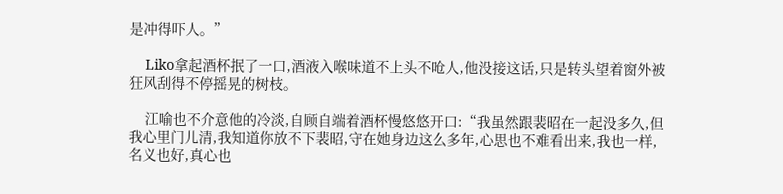是冲得吓人。”

    Liko拿起酒杯抿了一口,酒液入喉味道不上头不呛人,他没接这话,只是转头望着窗外被狂风刮得不停摇晃的树枝。

    江喻也不介意他的冷淡,自顾自端着酒杯慢悠悠开口:“我虽然跟裴昭在一起没多久,但我心里门儿清,我知道你放不下裴昭,守在她身边这么多年,心思也不难看出来,我也一样,名义也好,真心也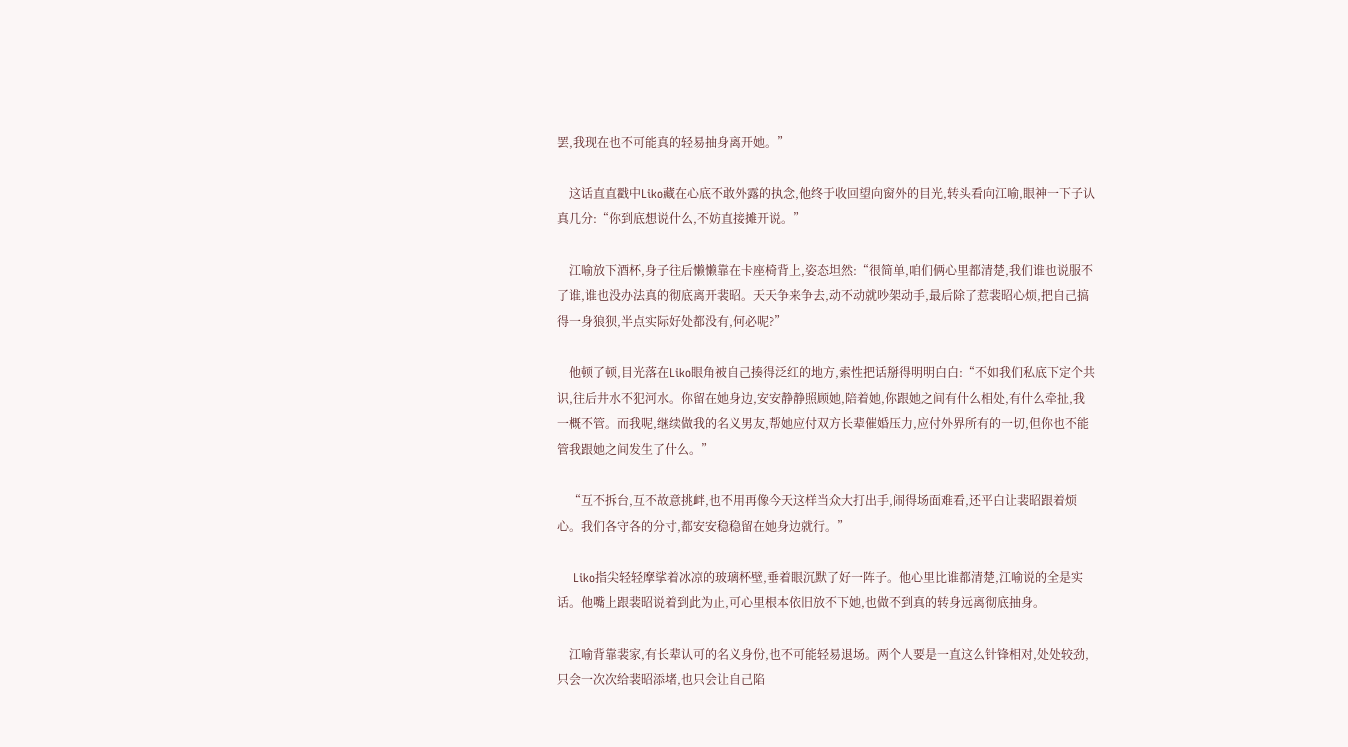罢,我现在也不可能真的轻易抽身离开她。”

    这话直直戳中Liko藏在心底不敢外露的执念,他终于收回望向窗外的目光,转头看向江喻,眼神一下子认真几分:“你到底想说什么,不妨直接摊开说。”

    江喻放下酒杯,身子往后懒懒靠在卡座椅背上,姿态坦然:“很简单,咱们俩心里都清楚,我们谁也说服不了谁,谁也没办法真的彻底离开裴昭。天天争来争去,动不动就吵架动手,最后除了惹裴昭心烦,把自己搞得一身狼狈,半点实际好处都没有,何必呢?”

    他顿了顿,目光落在Liko眼角被自己揍得泛红的地方,索性把话掰得明明白白:“不如我们私底下定个共识,往后井水不犯河水。你留在她身边,安安静静照顾她,陪着她,你跟她之间有什么相处,有什么牵扯,我一概不管。而我呢,继续做我的名义男友,帮她应付双方长辈催婚压力,应付外界所有的一切,但你也不能管我跟她之间发生了什么。”

    “互不拆台,互不故意挑衅,也不用再像今天这样当众大打出手,闹得场面难看,还平白让裴昭跟着烦心。我们各守各的分寸,都安安稳稳留在她身边就行。”

    Liko指尖轻轻摩挲着冰凉的玻璃杯壁,垂着眼沉默了好一阵子。他心里比谁都清楚,江喻说的全是实话。他嘴上跟裴昭说着到此为止,可心里根本依旧放不下她,也做不到真的转身远离彻底抽身。

    江喻背靠裴家,有长辈认可的名义身份,也不可能轻易退场。两个人要是一直这么针锋相对,处处较劲,只会一次次给裴昭添堵,也只会让自己陷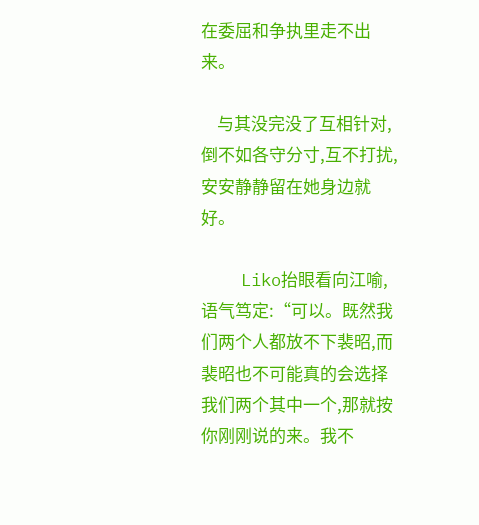在委屈和争执里走不出来。

    与其没完没了互相针对,倒不如各守分寸,互不打扰,安安静静留在她身边就好。

    Liko抬眼看向江喻,语气笃定:“可以。既然我们两个人都放不下裴昭,而裴昭也不可能真的会选择我们两个其中一个,那就按你刚刚说的来。我不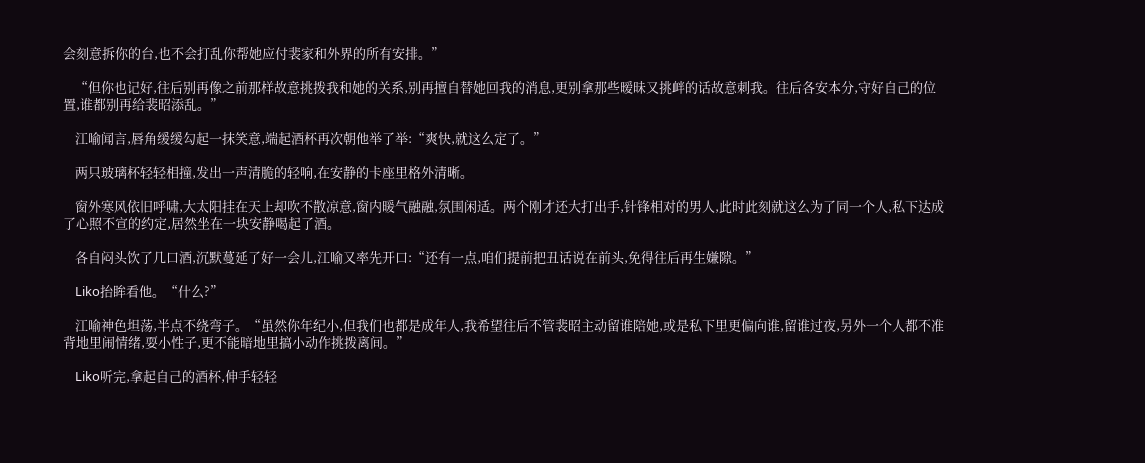会刻意拆你的台,也不会打乱你帮她应付裴家和外界的所有安排。”

    “但你也记好,往后别再像之前那样故意挑拨我和她的关系,别再擅自替她回我的消息,更别拿那些暧昧又挑衅的话故意刺我。往后各安本分,守好自己的位置,谁都别再给裴昭添乱。”

    江喻闻言,唇角缓缓勾起一抹笑意,端起酒杯再次朝他举了举:“爽快,就这么定了。”

    两只玻璃杯轻轻相撞,发出一声清脆的轻响,在安静的卡座里格外清晰。

    窗外寒风依旧呼啸,大太阳挂在天上却吹不散凉意,窗内暖气融融,氛围闲适。两个刚才还大打出手,针锋相对的男人,此时此刻就这么为了同一个人,私下达成了心照不宣的约定,居然坐在一块安静喝起了酒。

    各自闷头饮了几口酒,沉默蔓延了好一会儿,江喻又率先开口:“还有一点,咱们提前把丑话说在前头,免得往后再生嫌隙。”

    Liko抬眸看他。“什么?”

    江喻神色坦荡,半点不绕弯子。“虽然你年纪小,但我们也都是成年人,我希望往后不管裴昭主动留谁陪她,或是私下里更偏向谁,留谁过夜,另外一个人都不准背地里闹情绪,耍小性子,更不能暗地里搞小动作挑拨离间。”

    Liko听完,拿起自己的酒杯,伸手轻轻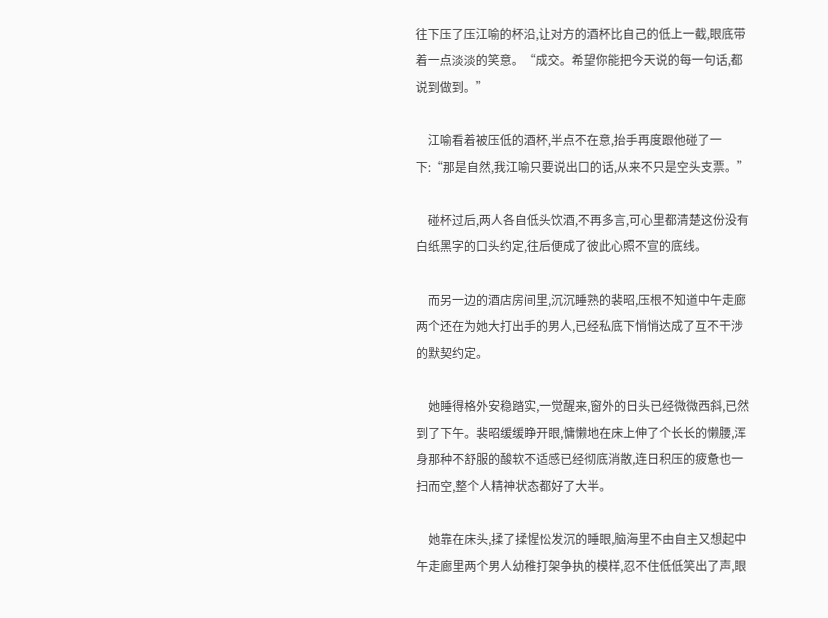往下压了压江喻的杯沿,让对方的酒杯比自己的低上一截,眼底带着一点淡淡的笑意。“成交。希望你能把今天说的每一句话,都说到做到。”

    江喻看着被压低的酒杯,半点不在意,抬手再度跟他碰了一下:“那是自然,我江喻只要说出口的话,从来不只是空头支票。”

    碰杯过后,两人各自低头饮酒,不再多言,可心里都清楚这份没有白纸黑字的口头约定,往后便成了彼此心照不宣的底线。

    而另一边的酒店房间里,沉沉睡熟的裴昭,压根不知道中午走廊两个还在为她大打出手的男人,已经私底下悄悄达成了互不干涉的默契约定。

    她睡得格外安稳踏实,一觉醒来,窗外的日头已经微微西斜,已然到了下午。裴昭缓缓睁开眼,慵懒地在床上伸了个长长的懒腰,浑身那种不舒服的酸软不适感已经彻底消散,连日积压的疲惫也一扫而空,整个人精神状态都好了大半。

    她靠在床头,揉了揉惺忪发沉的睡眼,脑海里不由自主又想起中午走廊里两个男人幼稚打架争执的模样,忍不住低低笑出了声,眼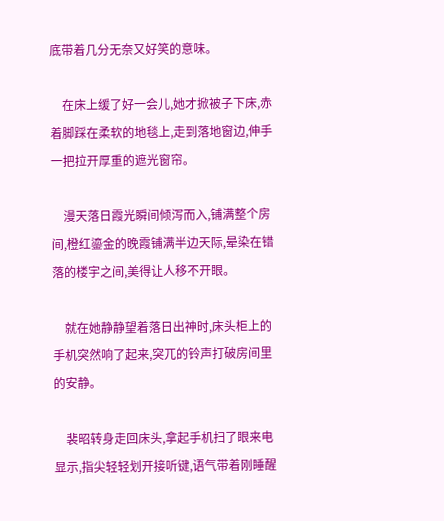底带着几分无奈又好笑的意味。

    在床上缓了好一会儿,她才掀被子下床,赤着脚踩在柔软的地毯上,走到落地窗边,伸手一把拉开厚重的遮光窗帘。

    漫天落日霞光瞬间倾泻而入,铺满整个房间,橙红鎏金的晚霞铺满半边天际,晕染在错落的楼宇之间,美得让人移不开眼。

    就在她静静望着落日出神时,床头柜上的手机突然响了起来,突兀的铃声打破房间里的安静。

    裴昭转身走回床头,拿起手机扫了眼来电显示,指尖轻轻划开接听键,语气带着刚睡醒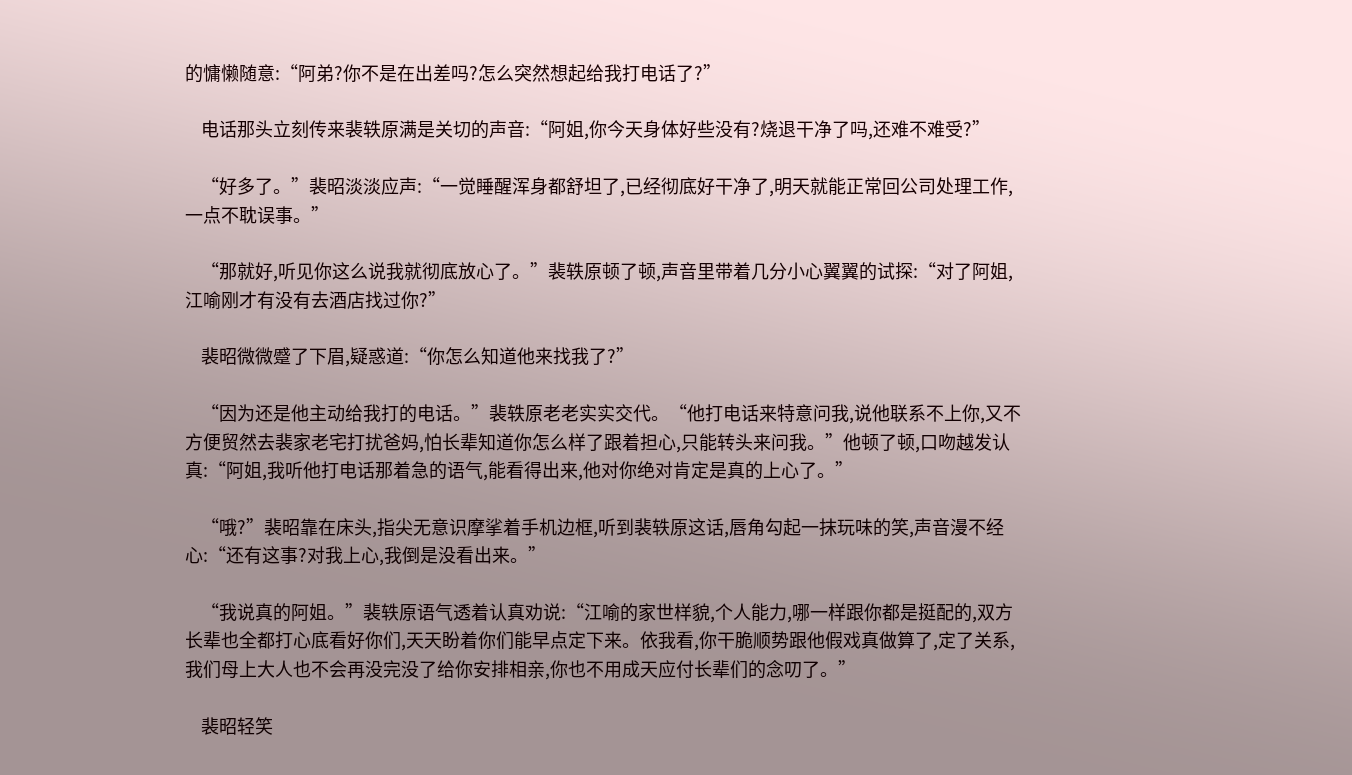的慵懒随意:“阿弟?你不是在出差吗?怎么突然想起给我打电话了?”

    电话那头立刻传来裴轶原满是关切的声音:“阿姐,你今天身体好些没有?烧退干净了吗,还难不难受?”

    “好多了。”裴昭淡淡应声:“一觉睡醒浑身都舒坦了,已经彻底好干净了,明天就能正常回公司处理工作,一点不耽误事。”

    “那就好,听见你这么说我就彻底放心了。”裴轶原顿了顿,声音里带着几分小心翼翼的试探:“对了阿姐,江喻刚才有没有去酒店找过你?”

    裴昭微微蹙了下眉,疑惑道:“你怎么知道他来找我了?”

    “因为还是他主动给我打的电话。”裴轶原老老实实交代。“他打电话来特意问我,说他联系不上你,又不方便贸然去裴家老宅打扰爸妈,怕长辈知道你怎么样了跟着担心,只能转头来问我。”他顿了顿,口吻越发认真:“阿姐,我听他打电话那着急的语气,能看得出来,他对你绝对肯定是真的上心了。”

    “哦?”裴昭靠在床头,指尖无意识摩挲着手机边框,听到裴轶原这话,唇角勾起一抹玩味的笑,声音漫不经心:“还有这事?对我上心,我倒是没看出来。”

    “我说真的阿姐。”裴轶原语气透着认真劝说:“江喻的家世样貌,个人能力,哪一样跟你都是挺配的,双方长辈也全都打心底看好你们,天天盼着你们能早点定下来。依我看,你干脆顺势跟他假戏真做算了,定了关系,我们母上大人也不会再没完没了给你安排相亲,你也不用成天应付长辈们的念叨了。”

    裴昭轻笑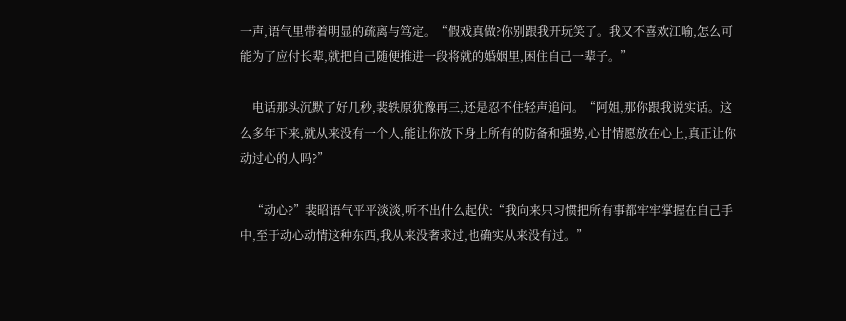一声,语气里带着明显的疏离与笃定。“假戏真做?你别跟我开玩笑了。我又不喜欢江喻,怎么可能为了应付长辈,就把自己随便推进一段将就的婚姻里,困住自己一辈子。”

    电话那头沉默了好几秒,裴轶原犹豫再三,还是忍不住轻声追问。“阿姐,那你跟我说实话。这么多年下来,就从来没有一个人,能让你放下身上所有的防备和强势,心甘情愿放在心上,真正让你动过心的人吗?”

    “动心?”裴昭语气平平淡淡,听不出什么起伏:“我向来只习惯把所有事都牢牢掌握在自己手中,至于动心动情这种东西,我从来没奢求过,也确实从来没有过。”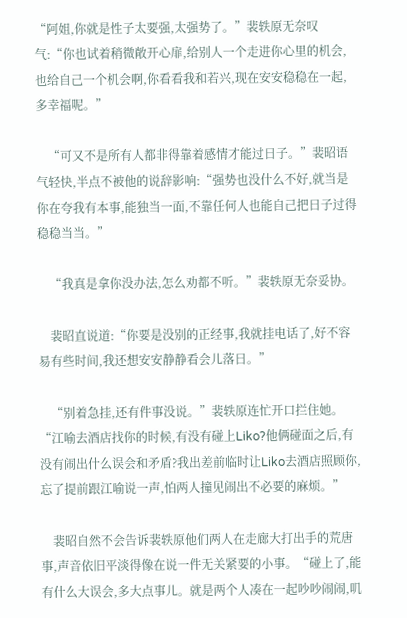“阿姐,你就是性子太要强,太强势了。”裴轶原无奈叹气:“你也试着稍微敞开心扉,给别人一个走进你心里的机会,也给自己一个机会啊,你看看我和若兴,现在安安稳稳在一起,多幸福呢。”

    “可又不是所有人都非得靠着感情才能过日子。”裴昭语气轻快,半点不被他的说辞影响:“强势也没什么不好,就当是你在夸我有本事,能独当一面,不靠任何人也能自己把日子过得稳稳当当。”

    “我真是拿你没办法,怎么劝都不听。”裴轶原无奈妥协。

    裴昭直说道:“你要是没别的正经事,我就挂电话了,好不容易有些时间,我还想安安静静看会儿落日。”

    “别着急挂,还有件事没说。”裴轶原连忙开口拦住她。“江喻去酒店找你的时候,有没有碰上Liko?他俩碰面之后,有没有闹出什么误会和矛盾?我出差前临时让Liko去酒店照顾你,忘了提前跟江喻说一声,怕两人撞见闹出不必要的麻烦。”

    裴昭自然不会告诉裴轶原他们两人在走廊大打出手的荒唐事,声音依旧平淡得像在说一件无关紧要的小事。“碰上了,能有什么大误会,多大点事儿。就是两个人凑在一起吵吵闹闹,叽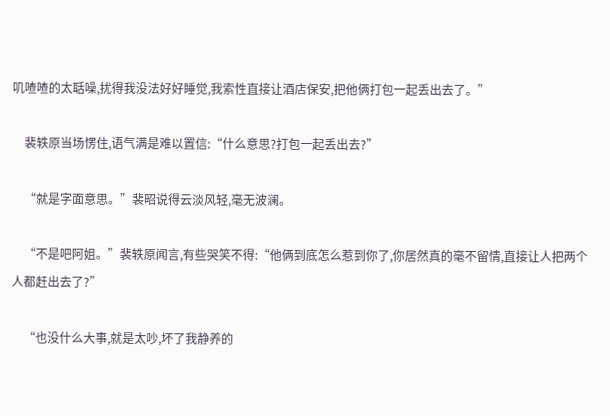叽喳喳的太聒噪,扰得我没法好好睡觉,我索性直接让酒店保安,把他俩打包一起丢出去了。”

    裴轶原当场愣住,语气满是难以置信:“什么意思?打包一起丢出去?”

    “就是字面意思。”裴昭说得云淡风轻,毫无波澜。

    “不是吧阿姐。”裴轶原闻言,有些哭笑不得:“他俩到底怎么惹到你了,你居然真的毫不留情,直接让人把两个人都赶出去了?”

    “也没什么大事,就是太吵,坏了我静养的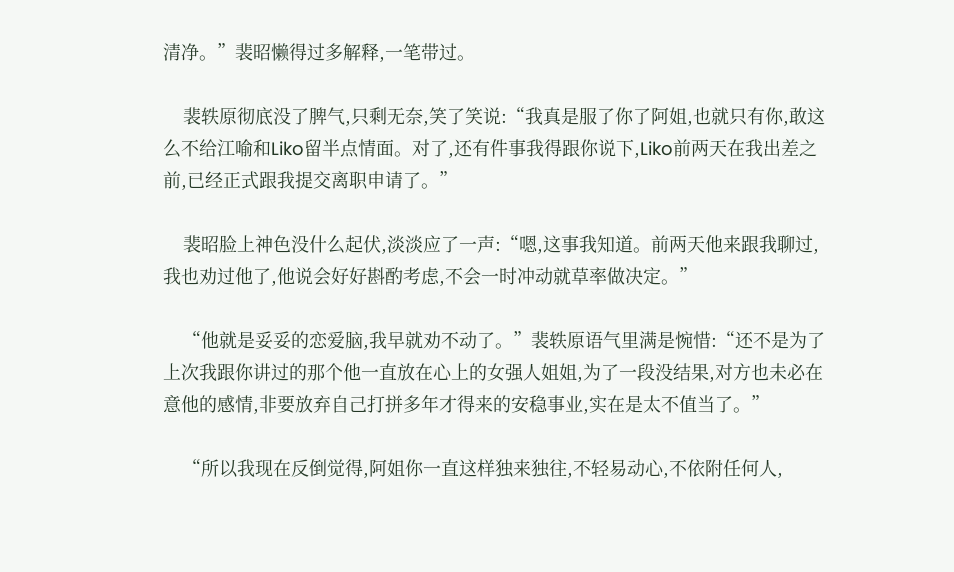清净。”裴昭懒得过多解释,一笔带过。

    裴轶原彻底没了脾气,只剩无奈,笑了笑说:“我真是服了你了阿姐,也就只有你,敢这么不给江喻和Liko留半点情面。对了,还有件事我得跟你说下,Liko前两天在我出差之前,已经正式跟我提交离职申请了。”

    裴昭脸上神色没什么起伏,淡淡应了一声:“嗯,这事我知道。前两天他来跟我聊过,我也劝过他了,他说会好好斟酌考虑,不会一时冲动就草率做决定。”

    “他就是妥妥的恋爱脑,我早就劝不动了。”裴轶原语气里满是惋惜:“还不是为了上次我跟你讲过的那个他一直放在心上的女强人姐姐,为了一段没结果,对方也未必在意他的感情,非要放弃自己打拼多年才得来的安稳事业,实在是太不值当了。”

    “所以我现在反倒觉得,阿姐你一直这样独来独往,不轻易动心,不依附任何人,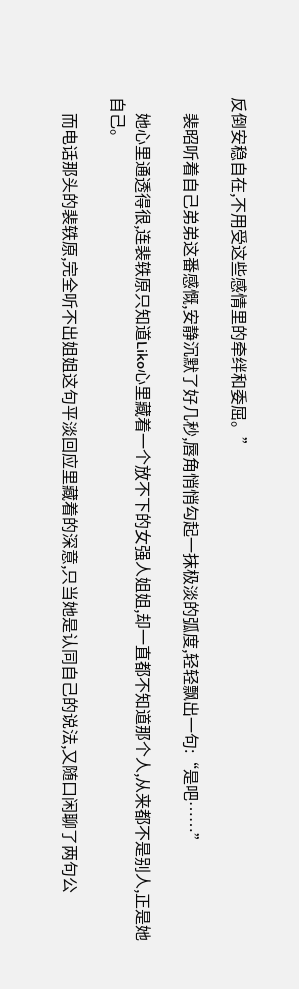反倒安稳自在,不用受这些感情里的牵绊和委屈。”

    裴昭听着自己弟弟这番感慨,安静沉默了好几秒,唇角悄悄勾起一抹极淡的弧度,轻轻飘出一句:“是吧……”

    她心里通透得很,连裴轶原只知道Liko心里藏着一个放不下的女强人姐姐,却一直都不知道那个人,从来都不是别人,正是她自己。

    而电话那头的裴轶原,完全听不出姐姐这句平淡回应里藏着的深意,只当她是认同自己的说法,又随口闲聊了两句公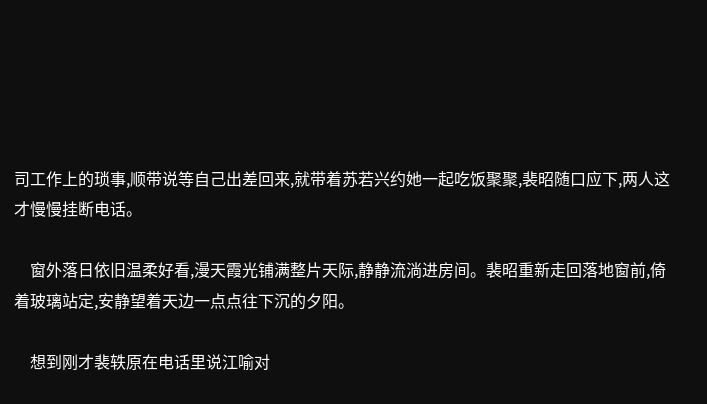司工作上的琐事,顺带说等自己出差回来,就带着苏若兴约她一起吃饭聚聚,裴昭随口应下,两人这才慢慢挂断电话。

    窗外落日依旧温柔好看,漫天霞光铺满整片天际,静静流淌进房间。裴昭重新走回落地窗前,倚着玻璃站定,安静望着天边一点点往下沉的夕阳。

    想到刚才裴轶原在电话里说江喻对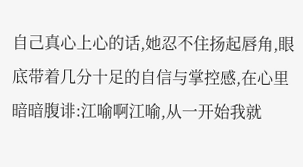自己真心上心的话,她忍不住扬起唇角,眼底带着几分十足的自信与掌控感,在心里暗暗腹诽:江喻啊江喻,从一开始我就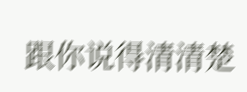跟你说得清清楚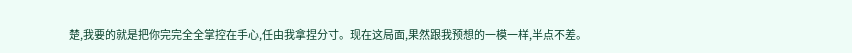楚,我要的就是把你完完全全掌控在手心,任由我拿捏分寸。现在这局面,果然跟我预想的一模一样,半点不差。